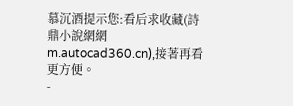慕沉酒提示您:看后求收藏(詩鼎小說網網m.autocad360.cn),接著再看更方便。
-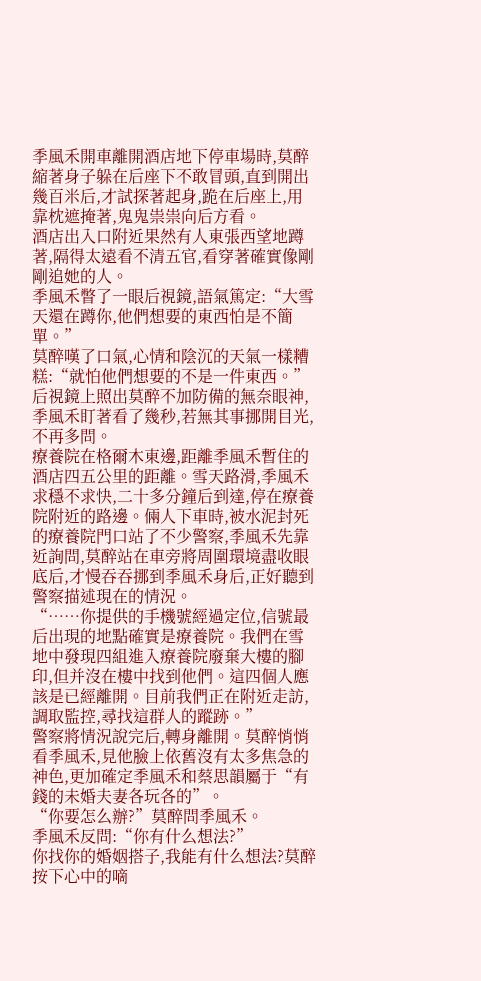季風禾開車離開酒店地下停車場時,莫醉縮著身子躲在后座下不敢冒頭,直到開出幾百米后,才試探著起身,跪在后座上,用靠枕遮掩著,鬼鬼祟祟向后方看。
酒店出入口附近果然有人東張西望地蹲著,隔得太遠看不清五官,看穿著確實像剛剛追她的人。
季風禾瞥了一眼后視鏡,語氣篤定:“大雪天還在蹲你,他們想要的東西怕是不簡單。”
莫醉嘆了口氣,心情和陰沉的天氣一樣糟糕:“就怕他們想要的不是一件東西。”
后視鏡上照出莫醉不加防備的無奈眼神,季風禾盯著看了幾秒,若無其事挪開目光,不再多問。
療養院在格爾木東邊,距離季風禾暫住的酒店四五公里的距離。雪天路滑,季風禾求穩不求快,二十多分鐘后到達,停在療養院附近的路邊。倆人下車時,被水泥封死的療養院門口站了不少警察,季風禾先靠近詢問,莫醉站在車旁將周圍環境盡收眼底后,才慢吞吞挪到季風禾身后,正好聽到警察描述現在的情況。
“……你提供的手機號經過定位,信號最后出現的地點確實是療養院。我們在雪地中發現四組進入療養院廢棄大樓的腳印,但并沒在樓中找到他們。這四個人應該是已經離開。目前我們正在附近走訪,調取監控,尋找這群人的蹤跡。”
警察將情況說完后,轉身離開。莫醉悄悄看季風禾,見他臉上依舊沒有太多焦急的神色,更加確定季風禾和蔡思韻屬于“有錢的未婚夫妻各玩各的”。
“你要怎么辦?”莫醉問季風禾。
季風禾反問:“你有什么想法?”
你找你的婚姻搭子,我能有什么想法?莫醉按下心中的嘀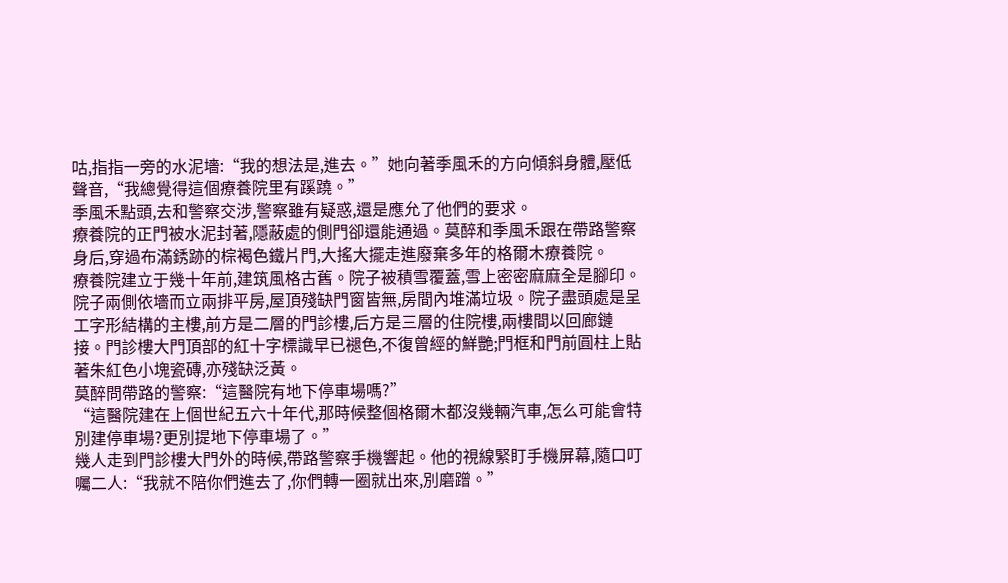咕,指指一旁的水泥墻:“我的想法是,進去。”她向著季風禾的方向傾斜身體,壓低聲音,“我總覺得這個療養院里有蹊蹺。”
季風禾點頭,去和警察交涉,警察雖有疑惑,還是應允了他們的要求。
療養院的正門被水泥封著,隱蔽處的側門卻還能通過。莫醉和季風禾跟在帶路警察身后,穿過布滿銹跡的棕褐色鐵片門,大搖大擺走進廢棄多年的格爾木療養院。
療養院建立于幾十年前,建筑風格古舊。院子被積雪覆蓋,雪上密密麻麻全是腳印。院子兩側依墻而立兩排平房,屋頂殘缺門窗皆無,房間內堆滿垃圾。院子盡頭處是呈工字形結構的主樓,前方是二層的門診樓,后方是三層的住院樓,兩樓間以回廊鏈接。門診樓大門頂部的紅十字標識早已褪色,不復曾經的鮮艷;門框和門前圓柱上貼著朱紅色小塊瓷磚,亦殘缺泛黃。
莫醉問帶路的警察:“這醫院有地下停車場嗎?”
“這醫院建在上個世紀五六十年代,那時候整個格爾木都沒幾輛汽車,怎么可能會特別建停車場?更別提地下停車場了。”
幾人走到門診樓大門外的時候,帶路警察手機響起。他的視線緊盯手機屏幕,隨口叮囑二人:“我就不陪你們進去了,你們轉一圈就出來,別磨蹭。”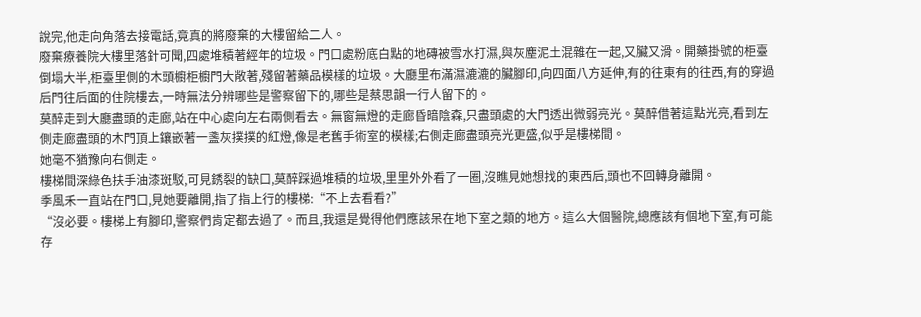說完,他走向角落去接電話,竟真的將廢棄的大樓留給二人。
廢棄療養院大樓里落針可聞,四處堆積著經年的垃圾。門口處粉底白點的地磚被雪水打濕,與灰塵泥土混雜在一起,又臟又滑。開藥掛號的柜臺倒塌大半,柜臺里側的木頭櫥柜櫥門大敞著,殘留著藥品模樣的垃圾。大廳里布滿濕漉漉的臟腳印,向四面八方延伸,有的往東有的往西,有的穿過后門往后面的住院樓去,一時無法分辨哪些是警察留下的,哪些是蔡思韻一行人留下的。
莫醉走到大廳盡頭的走廊,站在中心處向左右兩側看去。無窗無燈的走廊昏暗陰森,只盡頭處的大門透出微弱亮光。莫醉借著這點光亮,看到左側走廊盡頭的木門頂上鑲嵌著一盞灰撲撲的紅燈,像是老舊手術室的模樣;右側走廊盡頭亮光更盛,似乎是樓梯間。
她毫不猶豫向右側走。
樓梯間深綠色扶手油漆斑駁,可見銹裂的缺口,莫醉踩過堆積的垃圾,里里外外看了一圈,沒瞧見她想找的東西后,頭也不回轉身離開。
季風禾一直站在門口,見她要離開,指了指上行的樓梯:“不上去看看?”
“沒必要。樓梯上有腳印,警察們肯定都去過了。而且,我還是覺得他們應該呆在地下室之類的地方。這么大個醫院,總應該有個地下室,有可能存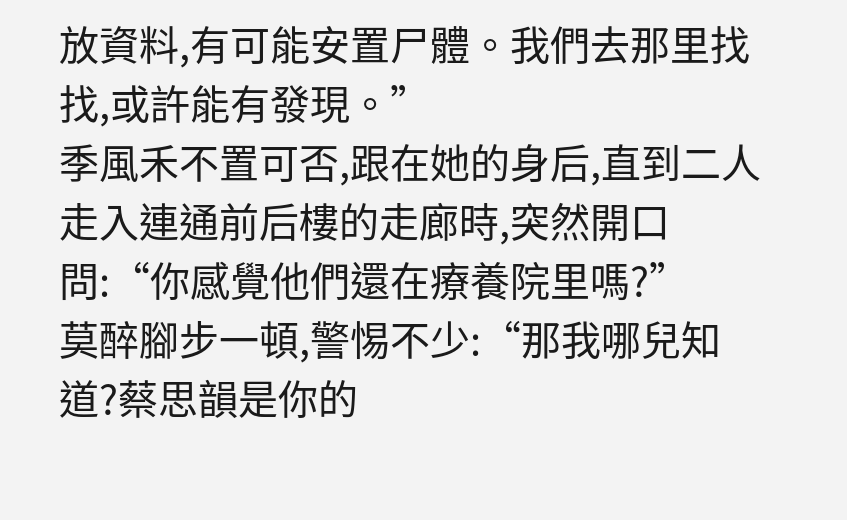放資料,有可能安置尸體。我們去那里找找,或許能有發現。”
季風禾不置可否,跟在她的身后,直到二人走入連通前后樓的走廊時,突然開口問:“你感覺他們還在療養院里嗎?”
莫醉腳步一頓,警惕不少:“那我哪兒知道?蔡思韻是你的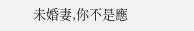未婚妻,你不是應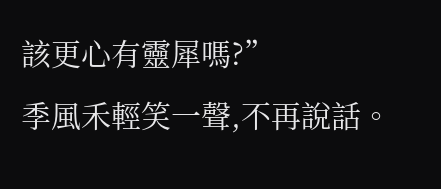該更心有靈犀嗎?”
季風禾輕笑一聲,不再說話。